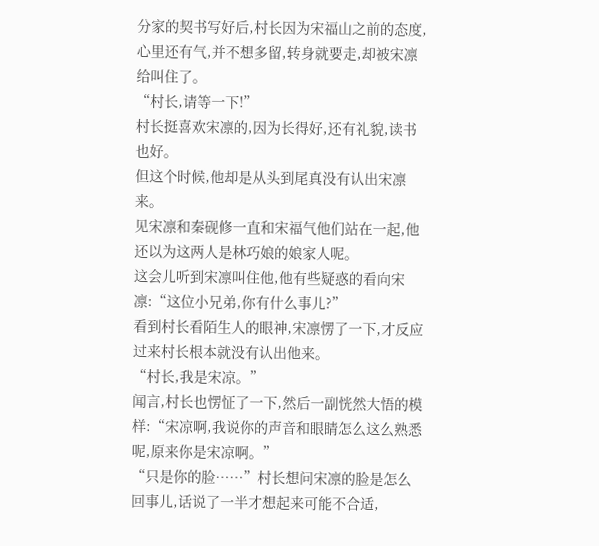分家的契书写好后,村长因为宋福山之前的态度,心里还有气,并不想多留,转身就要走,却被宋凛给叫住了。
“村长,请等一下!”
村长挺喜欢宋凛的,因为长得好,还有礼貌,读书也好。
但这个时候,他却是从头到尾真没有认出宋凛来。
见宋凛和秦砚修一直和宋福气他们站在一起,他还以为这两人是林巧娘的娘家人呢。
这会儿听到宋凛叫住他,他有些疑惑的看向宋凛:“这位小兄弟,你有什么事儿?”
看到村长看陌生人的眼神,宋凛愣了一下,才反应过来村长根本就没有认出他来。
“村长,我是宋凉。”
闻言,村长也愣怔了一下,然后一副恍然大悟的模样:“宋凉啊,我说你的声音和眼睛怎么这么熟悉呢,原来你是宋凉啊。”
“只是你的脸……”村长想问宋凛的脸是怎么回事儿,话说了一半才想起来可能不合适,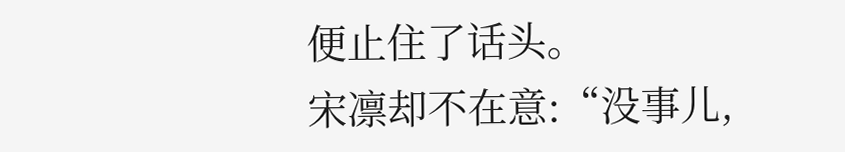便止住了话头。
宋凛却不在意:“没事儿,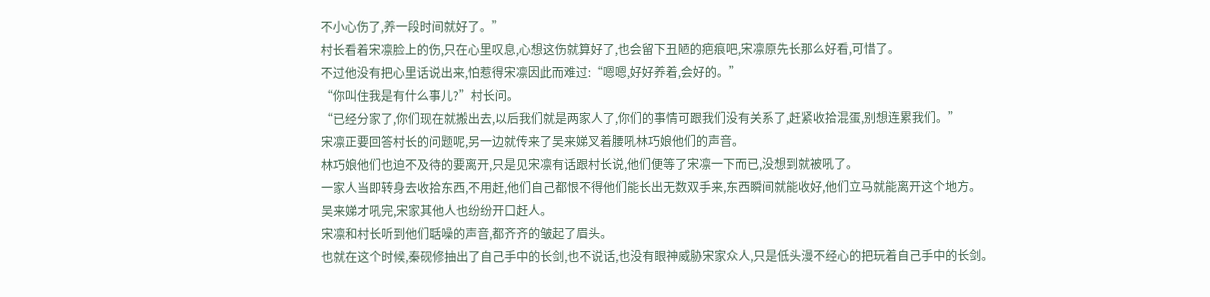不小心伤了,养一段时间就好了。”
村长看着宋凛脸上的伤,只在心里叹息,心想这伤就算好了,也会留下丑陋的疤痕吧,宋凛原先长那么好看,可惜了。
不过他没有把心里话说出来,怕惹得宋凛因此而难过:“嗯嗯,好好养着,会好的。”
“你叫住我是有什么事儿?”村长问。
“已经分家了,你们现在就搬出去,以后我们就是两家人了,你们的事情可跟我们没有关系了,赶紧收拾混蛋,别想连累我们。”
宋凛正要回答村长的问题呢,另一边就传来了吴来娣叉着腰吼林巧娘他们的声音。
林巧娘他们也迫不及待的要离开,只是见宋凛有话跟村长说,他们便等了宋凛一下而已,没想到就被吼了。
一家人当即转身去收拾东西,不用赶,他们自己都恨不得他们能长出无数双手来,东西瞬间就能收好,他们立马就能离开这个地方。
吴来娣才吼完,宋家其他人也纷纷开口赶人。
宋凛和村长听到他们聒噪的声音,都齐齐的皱起了眉头。
也就在这个时候,秦砚修抽出了自己手中的长剑,也不说话,也没有眼神威胁宋家众人,只是低头漫不经心的把玩着自己手中的长剑。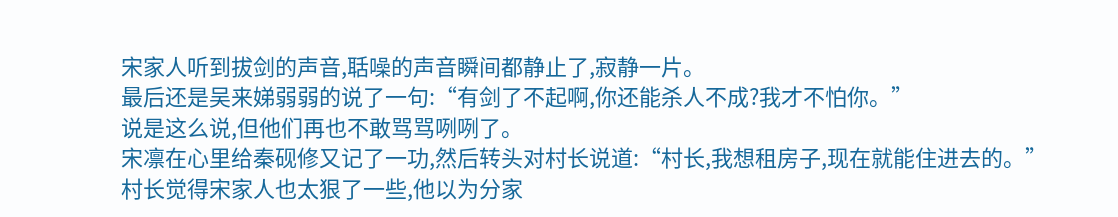宋家人听到拔剑的声音,聒噪的声音瞬间都静止了,寂静一片。
最后还是吴来娣弱弱的说了一句:“有剑了不起啊,你还能杀人不成?我才不怕你。”
说是这么说,但他们再也不敢骂骂咧咧了。
宋凛在心里给秦砚修又记了一功,然后转头对村长说道:“村长,我想租房子,现在就能住进去的。”
村长觉得宋家人也太狠了一些,他以为分家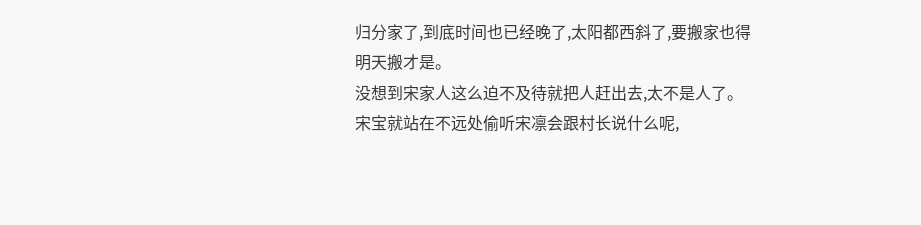归分家了,到底时间也已经晚了,太阳都西斜了,要搬家也得明天搬才是。
没想到宋家人这么迫不及待就把人赶出去,太不是人了。
宋宝就站在不远处偷听宋凛会跟村长说什么呢,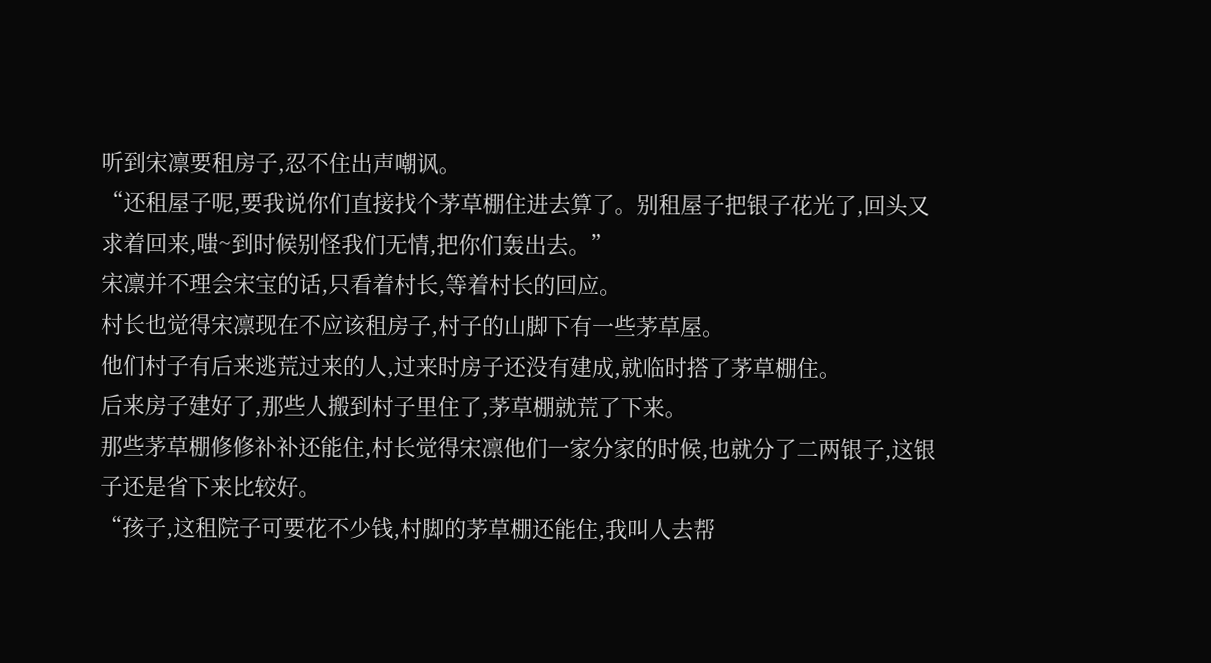听到宋凛要租房子,忍不住出声嘲讽。
“还租屋子呢,要我说你们直接找个茅草棚住进去算了。别租屋子把银子花光了,回头又求着回来,嗤~到时候别怪我们无情,把你们轰出去。”
宋凛并不理会宋宝的话,只看着村长,等着村长的回应。
村长也觉得宋凛现在不应该租房子,村子的山脚下有一些茅草屋。
他们村子有后来逃荒过来的人,过来时房子还没有建成,就临时搭了茅草棚住。
后来房子建好了,那些人搬到村子里住了,茅草棚就荒了下来。
那些茅草棚修修补补还能住,村长觉得宋凛他们一家分家的时候,也就分了二两银子,这银子还是省下来比较好。
“孩子,这租院子可要花不少钱,村脚的茅草棚还能住,我叫人去帮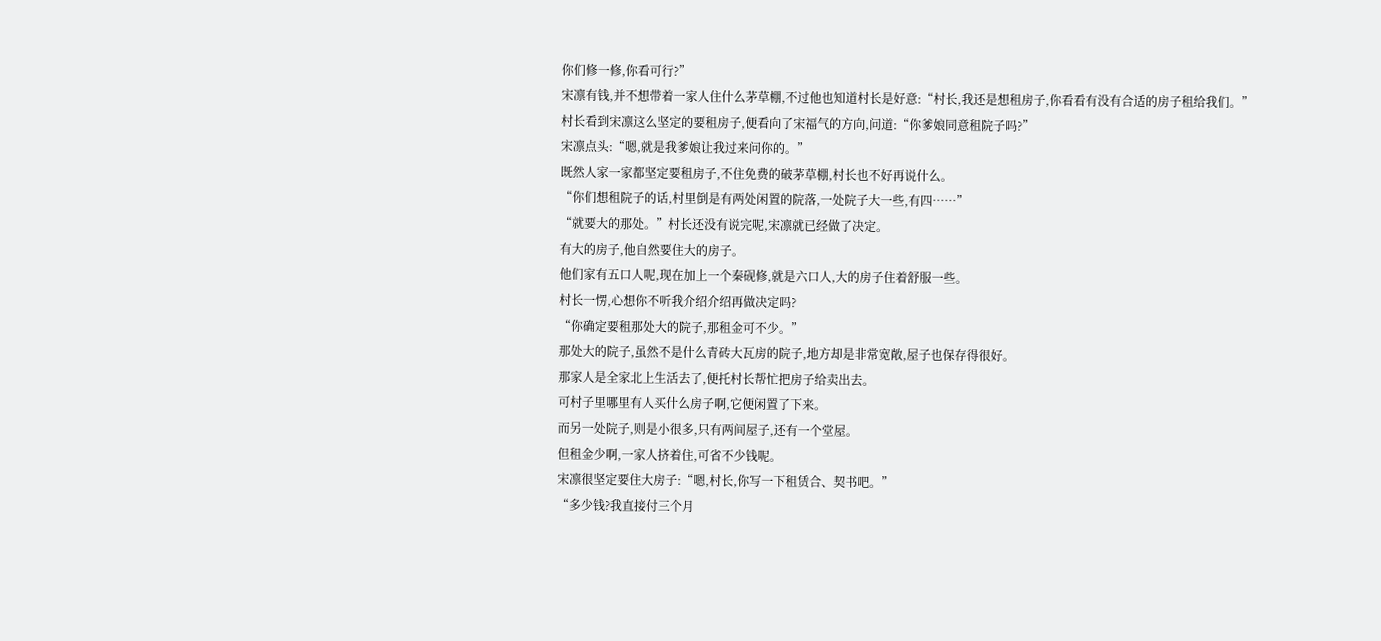你们修一修,你看可行?”
宋凛有钱,并不想带着一家人住什么茅草棚,不过他也知道村长是好意:“村长,我还是想租房子,你看看有没有合适的房子租给我们。”
村长看到宋凛这么坚定的要租房子,便看向了宋福气的方向,问道:“你爹娘同意租院子吗?”
宋凛点头:“嗯,就是我爹娘让我过来问你的。”
既然人家一家都坚定要租房子,不住免费的破茅草棚,村长也不好再说什么。
“你们想租院子的话,村里倒是有两处闲置的院落,一处院子大一些,有四……”
“就要大的那处。”村长还没有说完呢,宋凛就已经做了决定。
有大的房子,他自然要住大的房子。
他们家有五口人呢,现在加上一个秦砚修,就是六口人,大的房子住着舒服一些。
村长一愣,心想你不听我介绍介绍再做决定吗?
“你确定要租那处大的院子,那租金可不少。”
那处大的院子,虽然不是什么青砖大瓦房的院子,地方却是非常宽敞,屋子也保存得很好。
那家人是全家北上生活去了,便托村长帮忙把房子给卖出去。
可村子里哪里有人买什么房子啊,它便闲置了下来。
而另一处院子,则是小很多,只有两间屋子,还有一个堂屋。
但租金少啊,一家人挤着住,可省不少钱呢。
宋凛很坚定要住大房子:“嗯,村长,你写一下租赁合、契书吧。”
“多少钱?我直接付三个月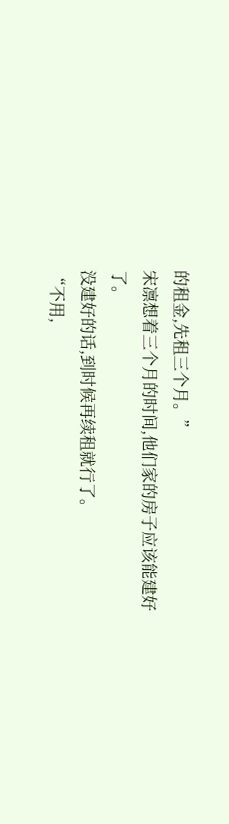的租金,先租三个月。”
宋凛想着三个月的时间,他们家的房子应该能建好了。
没建好的话,到时候再续租就行了。
“不用,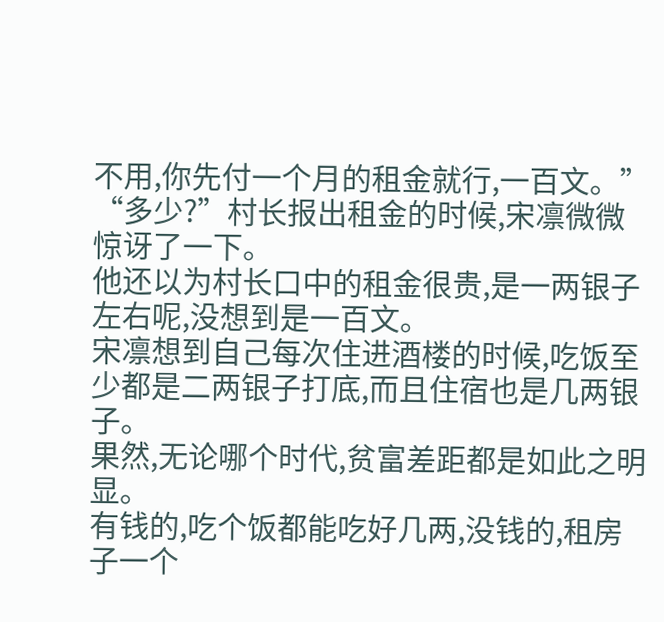不用,你先付一个月的租金就行,一百文。”
“多少?”村长报出租金的时候,宋凛微微惊讶了一下。
他还以为村长口中的租金很贵,是一两银子左右呢,没想到是一百文。
宋凛想到自己每次住进酒楼的时候,吃饭至少都是二两银子打底,而且住宿也是几两银子。
果然,无论哪个时代,贫富差距都是如此之明显。
有钱的,吃个饭都能吃好几两,没钱的,租房子一个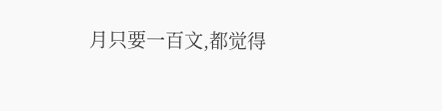月只要一百文,都觉得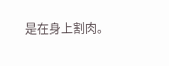是在身上割肉。